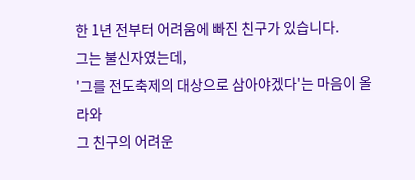한 1년 전부터 어려움에 빠진 친구가 있습니다.
그는 불신자였는데,
'그를 전도축제의 대상으로 삼아야겠다'는 마음이 올라와
그 친구의 어려운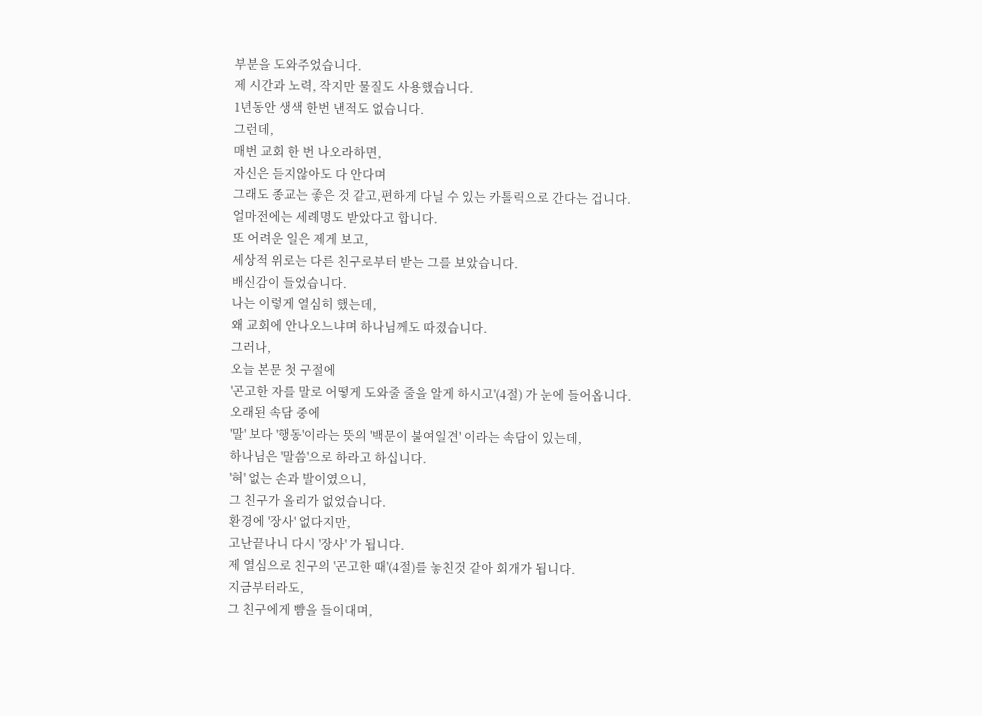부분을 도와주었습니다.
제 시간과 노력, 작지만 물질도 사용했습니다.
1년동안 생색 한번 낸적도 없습니다.
그런데,
매번 교회 한 번 나오라하면,
자신은 듣지않아도 다 안다며
그래도 종교는 좋은 것 같고,편하게 다닐 수 있는 카톨릭으로 간다는 겁니다.
얼마전에는 세례명도 받았다고 합니다.
또 어려운 일은 제게 보고,
세상적 위로는 다른 친구로부터 받는 그를 보았습니다.
배신감이 들었습니다.
나는 이렇게 열심히 했는데,
왜 교회에 안나오느냐며 하나님께도 따졌습니다.
그러나,
오늘 본문 첫 구절에
'곤고한 자를 말로 어떻게 도와줄 줄을 알게 하시고'(4절) 가 눈에 들어옵니다.
오래된 속담 중에
'말' 보다 '행동'이라는 뜻의 '백문이 불여일견' 이라는 속담이 있는데,
하나님은 '말씀'으로 하라고 하십니다.
'혀' 없는 손과 발이였으니,
그 친구가 올리가 없었습니다.
환경에 '장사' 없다지만,
고난끝나니 다시 '장사' 가 됩니다.
제 열심으로 친구의 '곤고한 때'(4절)를 놓친것 같아 회개가 됩니다.
지금부터라도,
그 친구에게 뺨을 들이대며,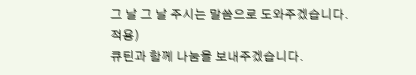그 날 그 날 주시는 말씀으로 도와주겠습니다.
적용)
큐틴과 함께 나눔을 보내주겠습니다.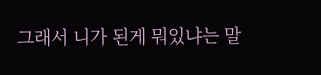그래서 니가 된게 뭐있냐는 말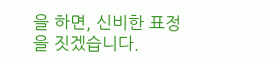을 하면, 신비한 표정을 짓겠습니다.